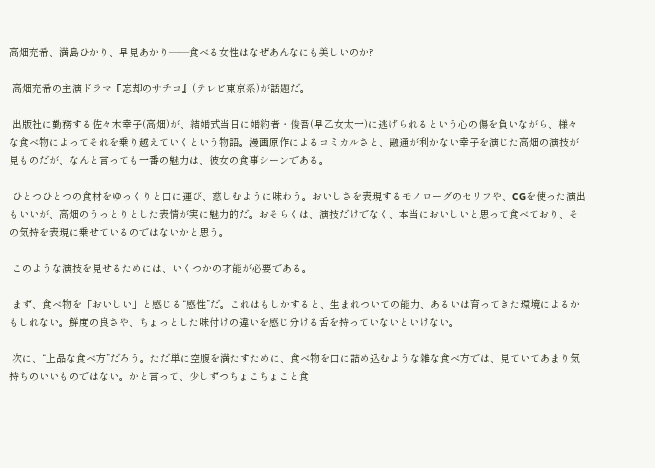高畑充希、満島ひかり、早見あかり――食べる女性はなぜあんなにも美しいのか?

 高畑充希の主演ドラマ『忘却のサチコ』(テレビ東京系)が話題だ。

 出版社に勤務する佐々木幸子(高畑)が、結婚式当日に婚約者・俊吾(早乙女太一)に逃げられるという心の傷を負いながら、様々な食べ物によってそれを乗り越えていくという物語。漫画原作によるコミカルさと、融通が利かない幸子を演じた高畑の演技が見ものだが、なんと言っても一番の魅力は、彼女の食事シーンである。

 ひとつひとつの食材をゆっくりと口に運び、慈しむように味わう。おいしさを表現するモノローグのセリフや、CGを使った演出もいいが、高畑のうっとりとした表情が実に魅力的だ。おそらくは、演技だけでなく、本当においしいと思って食べており、その気持を表現に乗せているのではないかと思う。

 このような演技を見せるためには、いくつかの才能が必要である。

 まず、食べ物を「おいしい」と感じる“感性”だ。これはもしかすると、生まれついての能力、あるいは育ってきた環境によるかもしれない。鮮度の良さや、ちょっとした味付けの違いを感じ分ける舌を持っていないといけない。

 次に、“上品な食べ方”だろう。ただ単に空腹を満たすために、食べ物を口に詰め込むような雑な食べ方では、見ていてあまり気持ちのいいものではない。かと言って、少しずつちょこちょこと食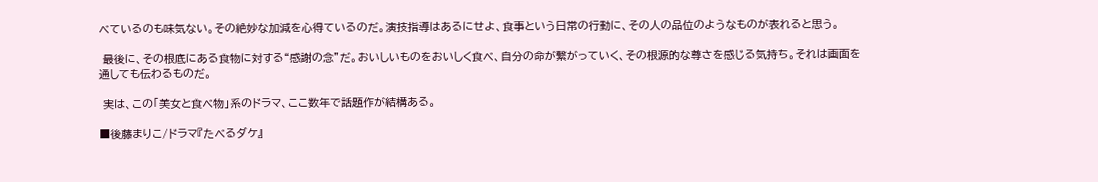べているのも味気ない。その絶妙な加減を心得ているのだ。演技指導はあるにせよ、食事という日常の行動に、その人の品位のようなものが表れると思う。

 最後に、その根底にある食物に対する“感謝の念”だ。おいしいものをおいしく食べ、自分の命が繋がっていく、その根源的な尊さを感じる気持ち。それは画面を通しても伝わるものだ。

 実は、この「美女と食べ物」系のドラマ、ここ数年で話題作が結構ある。

■後藤まりこ/ドラマ『たべるダケ』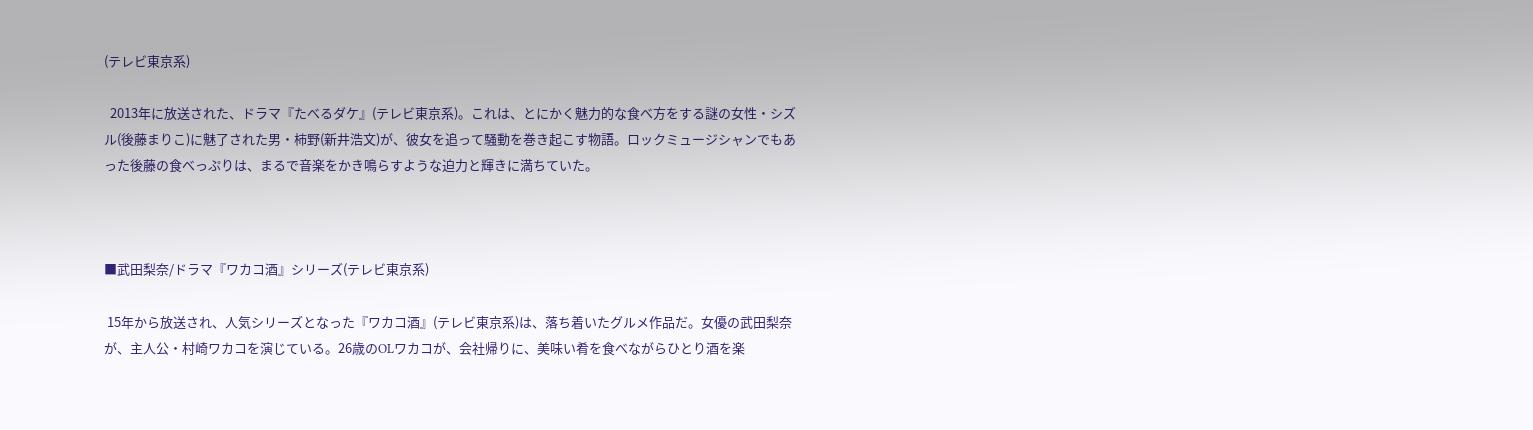(テレビ東京系)

  2013年に放送された、ドラマ『たべるダケ』(テレビ東京系)。これは、とにかく魅力的な食べ方をする謎の女性・シズル(後藤まりこ)に魅了された男・柿野(新井浩文)が、彼女を追って騒動を巻き起こす物語。ロックミュージシャンでもあった後藤の食べっぷりは、まるで音楽をかき鳴らすような迫力と輝きに満ちていた。



■武田梨奈/ドラマ『ワカコ酒』シリーズ(テレビ東京系)

 15年から放送され、人気シリーズとなった『ワカコ酒』(テレビ東京系)は、落ち着いたグルメ作品だ。女優の武田梨奈が、主人公・村崎ワカコを演じている。26歳のOLワカコが、会社帰りに、美味い肴を食べながらひとり酒を楽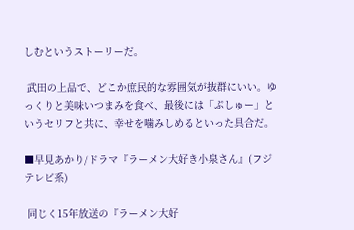しむというストーリーだ。

 武田の上品で、どこか庶民的な雰囲気が抜群にいい。ゆっくりと美味いつまみを食べ、最後には「ぷしゅー」というセリフと共に、幸せを噛みしめるといった具合だ。

■早見あかり/ドラマ『ラーメン大好き小泉さん』(フジテレビ系)

 同じく15年放送の『ラーメン大好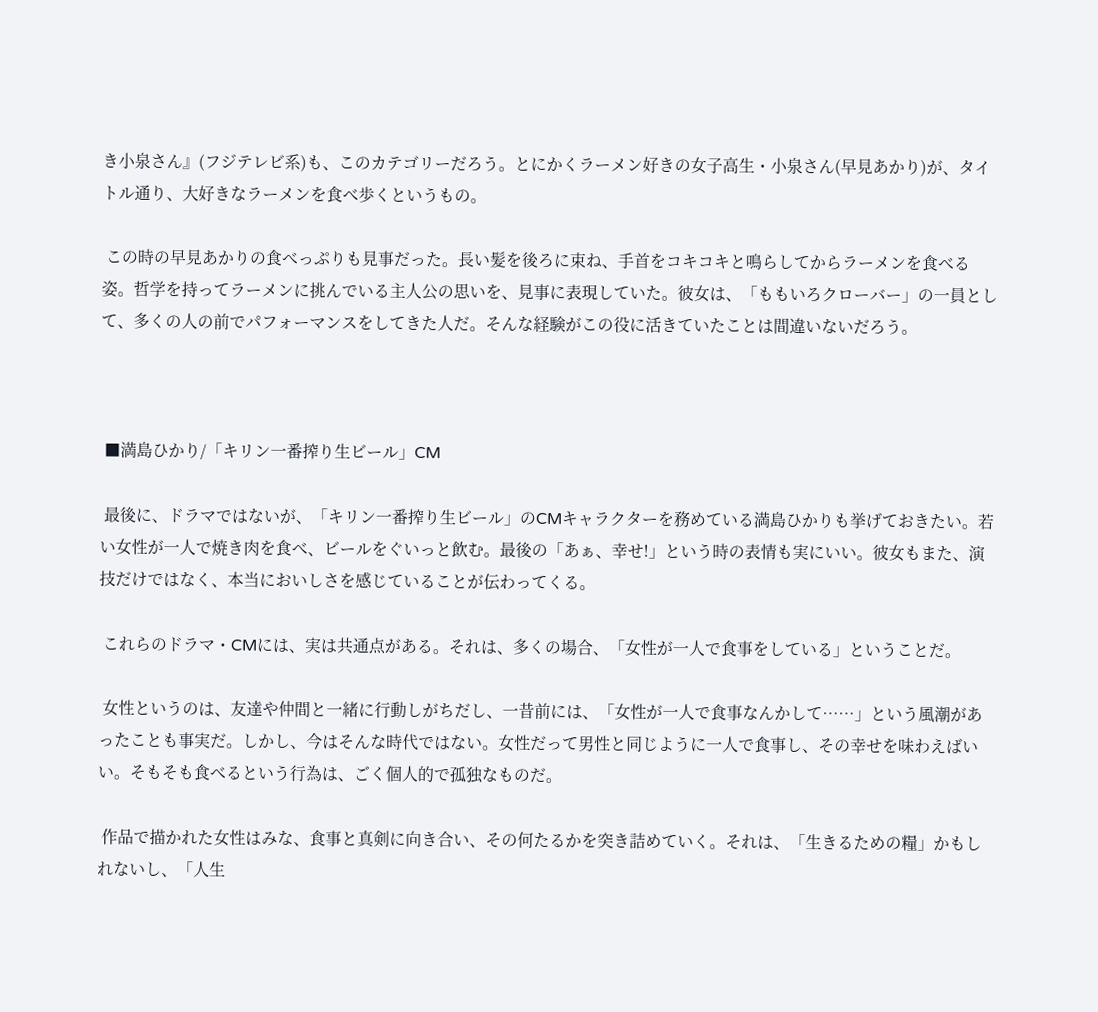き小泉さん』(フジテレビ系)も、このカテゴリーだろう。とにかくラーメン好きの女子高生・小泉さん(早見あかり)が、タイトル通り、大好きなラーメンを食べ歩くというもの。

 この時の早見あかりの食べっぷりも見事だった。長い髪を後ろに束ね、手首をコキコキと鳴らしてからラーメンを食べる姿。哲学を持ってラーメンに挑んでいる主人公の思いを、見事に表現していた。彼女は、「ももいろクローバー」の一員として、多くの人の前でパフォーマンスをしてきた人だ。そんな経験がこの役に活きていたことは間違いないだろう。



 ■満島ひかり/「キリン一番搾り生ビール」CM

 最後に、ドラマではないが、「キリン一番搾り生ビール」のCMキャラクターを務めている満島ひかりも挙げておきたい。若い女性が一人で焼き肉を食べ、ビールをぐいっと飲む。最後の「あぁ、幸せ!」という時の表情も実にいい。彼女もまた、演技だけではなく、本当においしさを感じていることが伝わってくる。

 これらのドラマ・CMには、実は共通点がある。それは、多くの場合、「女性が一人で食事をしている」ということだ。

 女性というのは、友達や仲間と一緒に行動しがちだし、一昔前には、「女性が一人で食事なんかして……」という風潮があったことも事実だ。しかし、今はそんな時代ではない。女性だって男性と同じように一人で食事し、その幸せを味わえばいい。そもそも食べるという行為は、ごく個人的で孤独なものだ。

 作品で描かれた女性はみな、食事と真剣に向き合い、その何たるかを突き詰めていく。それは、「生きるための糧」かもしれないし、「人生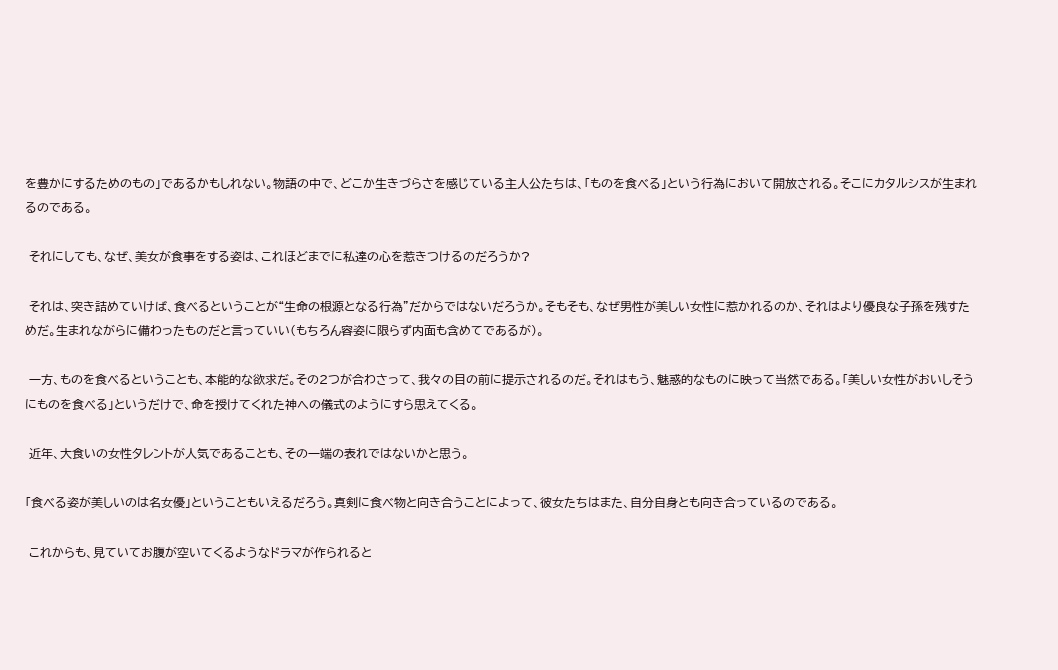を豊かにするためのもの」であるかもしれない。物語の中で、どこか生きづらさを感じている主人公たちは、「ものを食べる」という行為において開放される。そこにカタルシスが生まれるのである。

 それにしても、なぜ、美女が食事をする姿は、これほどまでに私達の心を惹きつけるのだろうか?

 それは、突き詰めていけば、食べるということが“生命の根源となる行為”だからではないだろうか。そもそも、なぜ男性が美しい女性に惹かれるのか、それはより優良な子孫を残すためだ。生まれながらに備わったものだと言っていい(もちろん容姿に限らず内面も含めてであるが)。

 一方、ものを食べるということも、本能的な欲求だ。その2つが合わさって、我々の目の前に提示されるのだ。それはもう、魅惑的なものに映って当然である。「美しい女性がおいしそうにものを食べる」というだけで、命を授けてくれた神への儀式のようにすら思えてくる。

 近年、大食いの女性タレントが人気であることも、その一端の表れではないかと思う。

「食べる姿が美しいのは名女優」ということもいえるだろう。真剣に食べ物と向き合うことによって、彼女たちはまた、自分自身とも向き合っているのである。

 これからも、見ていてお腹が空いてくるようなドラマが作られると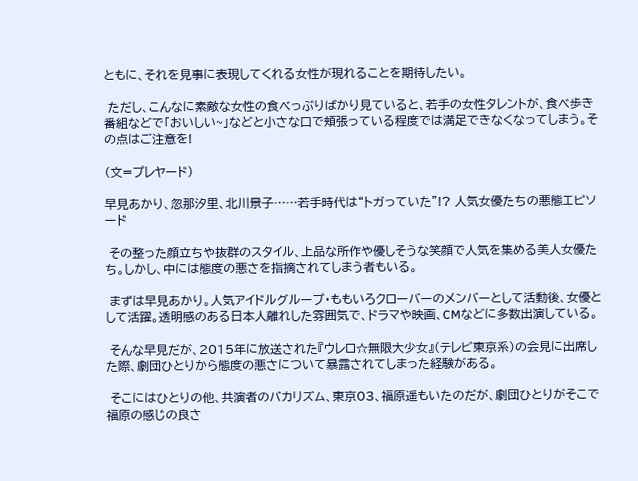ともに、それを見事に表現してくれる女性が現れることを期待したい。

 ただし、こんなに素敵な女性の食べっぷりばかり見ていると、若手の女性タレントが、食べ歩き番組などで「おいしい~」などと小さな口で頬張っている程度では満足できなくなってしまう。その点はご注意を!

(文=プレヤード)

早見あかり、忽那汐里、北川景子……若手時代は“トガっていた”!? 人気女優たちの悪態エピソード

 その整った顔立ちや抜群のスタイル、上品な所作や優しそうな笑顔で人気を集める美人女優たち。しかし、中には態度の悪さを指摘されてしまう者もいる。

 まずは早見あかり。人気アイドルグループ・ももいろクローバーのメンバーとして活動後、女優として活躍。透明感のある日本人離れした雰囲気で、ドラマや映画、CMなどに多数出演している。

 そんな早見だが、2015年に放送された『ウレロ☆無限大少女』(テレビ東京系)の会見に出席した際、劇団ひとりから態度の悪さについて暴露されてしまった経験がある。

 そこにはひとりの他、共演者のバカリズム、東京03、福原遥もいたのだが、劇団ひとりがそこで福原の感じの良さ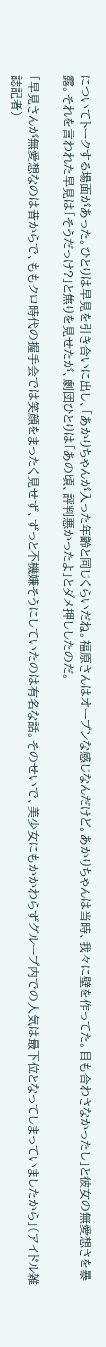についてトークする場面があった。ひとりは早見を引き合いに出し、「あかりちゃんが入った年齢と同じくらいだね。福原さんはオープンな感じなんだけど。あかりちゃんは当時、我々に壁を作ってた。目も合わさなかったし」と彼女の無愛想さを暴露。それを言われた早見は「そうだっけ?」と焦りを見せたが、劇団ひとりは「あの頃、評判悪かったよ」とダメ押ししたのだ。

「早見さんが無愛想なのは昔からで、ももクロ時代の握手会では笑顔をまったく見せず、ずっと不機嫌そうにしていたのは有名な話。そのせいで、美少女にもかかわらずグループ内での人気は最下位となってしまっていましたから」(アイドル雑誌記者)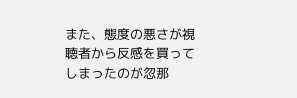また、態度の悪さが視聴者から反感を買ってしまったのが忽那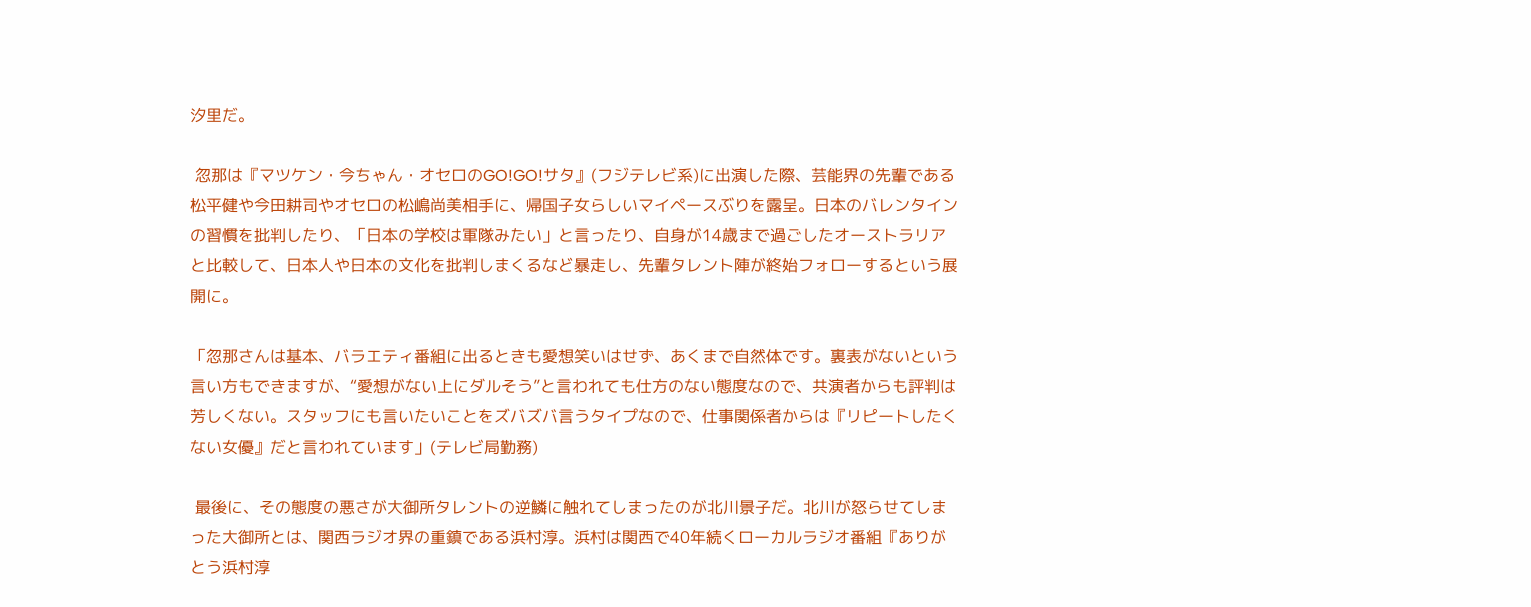汐里だ。

 忽那は『マツケン・今ちゃん・オセロのGO!GO!サタ』(フジテレビ系)に出演した際、芸能界の先輩である松平健や今田耕司やオセロの松嶋尚美相手に、帰国子女らしいマイペースぶりを露呈。日本のバレンタインの習慣を批判したり、「日本の学校は軍隊みたい」と言ったり、自身が14歳まで過ごしたオーストラリアと比較して、日本人や日本の文化を批判しまくるなど暴走し、先輩タレント陣が終始フォローするという展開に。

「忽那さんは基本、バラエティ番組に出るときも愛想笑いはせず、あくまで自然体です。裏表がないという言い方もできますが、“愛想がない上にダルそう”と言われても仕方のない態度なので、共演者からも評判は芳しくない。スタッフにも言いたいことをズバズバ言うタイプなので、仕事関係者からは『リピートしたくない女優』だと言われています」(テレビ局勤務)

 最後に、その態度の悪さが大御所タレントの逆鱗に触れてしまったのが北川景子だ。北川が怒らせてしまった大御所とは、関西ラジオ界の重鎮である浜村淳。浜村は関西で40年続くローカルラジオ番組『ありがとう浜村淳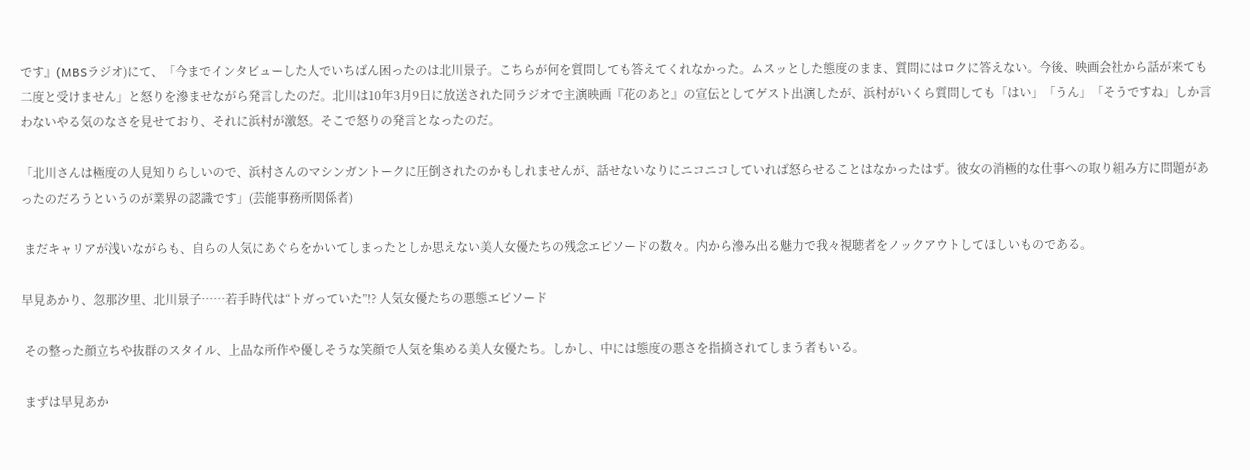です』(MBSラジオ)にて、「今までインタビューした人でいちばん困ったのは北川景子。こちらが何を質問しても答えてくれなかった。ムスッとした態度のまま、質問にはロクに答えない。今後、映画会社から話が来ても二度と受けません」と怒りを滲ませながら発言したのだ。北川は10年3月9日に放送された同ラジオで主演映画『花のあと』の宣伝としてゲスト出演したが、浜村がいくら質問しても「はい」「うん」「そうですね」しか言わないやる気のなさを見せており、それに浜村が激怒。そこで怒りの発言となったのだ。

「北川さんは極度の人見知りらしいので、浜村さんのマシンガントークに圧倒されたのかもしれませんが、話せないなりにニコニコしていれば怒らせることはなかったはず。彼女の消極的な仕事への取り組み方に問題があったのだろうというのが業界の認識です」(芸能事務所関係者)

 まだキャリアが浅いながらも、自らの人気にあぐらをかいてしまったとしか思えない美人女優たちの残念エピソードの数々。内から滲み出る魅力で我々視聴者をノックアウトしてほしいものである。

早見あかり、忽那汐里、北川景子……若手時代は“トガっていた”!? 人気女優たちの悪態エピソード

 その整った顔立ちや抜群のスタイル、上品な所作や優しそうな笑顔で人気を集める美人女優たち。しかし、中には態度の悪さを指摘されてしまう者もいる。

 まずは早見あか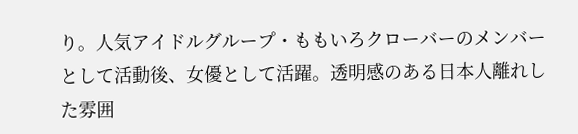り。人気アイドルグループ・ももいろクローバーのメンバーとして活動後、女優として活躍。透明感のある日本人離れした雰囲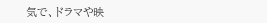気で、ドラマや映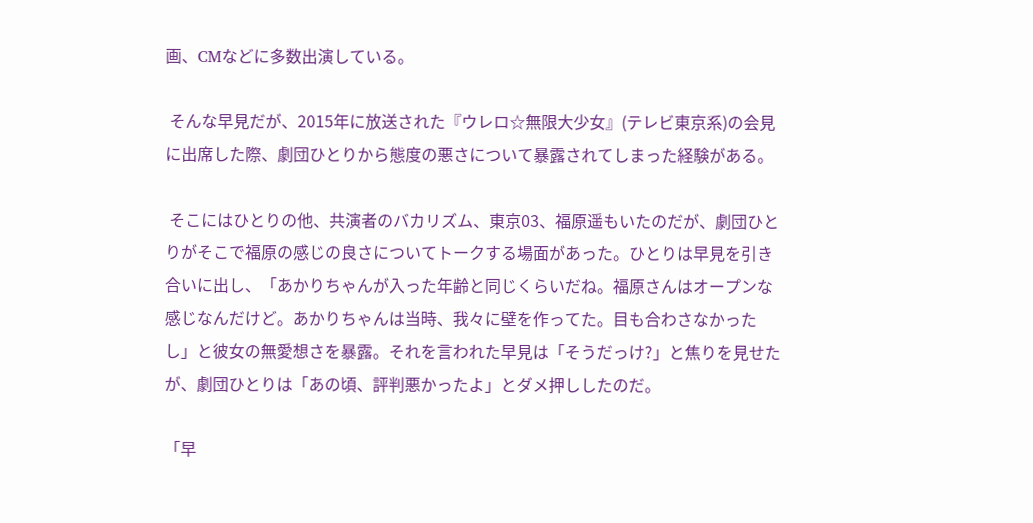画、CMなどに多数出演している。

 そんな早見だが、2015年に放送された『ウレロ☆無限大少女』(テレビ東京系)の会見に出席した際、劇団ひとりから態度の悪さについて暴露されてしまった経験がある。

 そこにはひとりの他、共演者のバカリズム、東京03、福原遥もいたのだが、劇団ひとりがそこで福原の感じの良さについてトークする場面があった。ひとりは早見を引き合いに出し、「あかりちゃんが入った年齢と同じくらいだね。福原さんはオープンな感じなんだけど。あかりちゃんは当時、我々に壁を作ってた。目も合わさなかったし」と彼女の無愛想さを暴露。それを言われた早見は「そうだっけ?」と焦りを見せたが、劇団ひとりは「あの頃、評判悪かったよ」とダメ押ししたのだ。

「早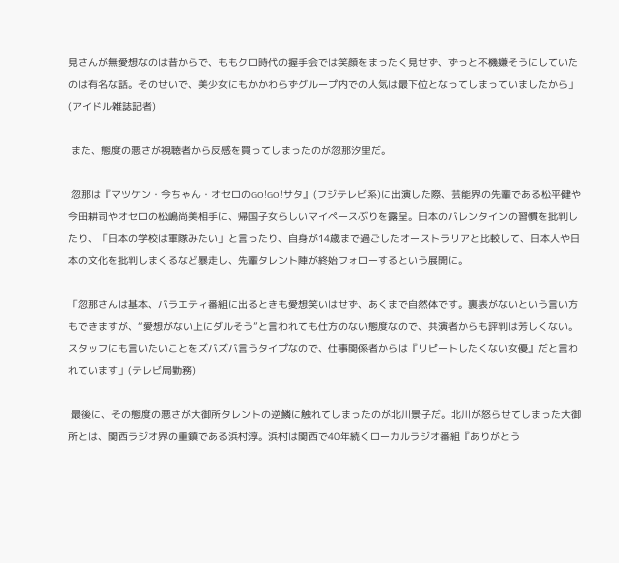見さんが無愛想なのは昔からで、ももクロ時代の握手会では笑顔をまったく見せず、ずっと不機嫌そうにしていたのは有名な話。そのせいで、美少女にもかかわらずグループ内での人気は最下位となってしまっていましたから」(アイドル雑誌記者)

 また、態度の悪さが視聴者から反感を買ってしまったのが忽那汐里だ。

 忽那は『マツケン・今ちゃん・オセロのGO!GO!サタ』(フジテレビ系)に出演した際、芸能界の先輩である松平健や今田耕司やオセロの松嶋尚美相手に、帰国子女らしいマイペースぶりを露呈。日本のバレンタインの習慣を批判したり、「日本の学校は軍隊みたい」と言ったり、自身が14歳まで過ごしたオーストラリアと比較して、日本人や日本の文化を批判しまくるなど暴走し、先輩タレント陣が終始フォローするという展開に。

「忽那さんは基本、バラエティ番組に出るときも愛想笑いはせず、あくまで自然体です。裏表がないという言い方もできますが、“愛想がない上にダルそう”と言われても仕方のない態度なので、共演者からも評判は芳しくない。スタッフにも言いたいことをズバズバ言うタイプなので、仕事関係者からは『リピートしたくない女優』だと言われています」(テレビ局勤務)

 最後に、その態度の悪さが大御所タレントの逆鱗に触れてしまったのが北川景子だ。北川が怒らせてしまった大御所とは、関西ラジオ界の重鎮である浜村淳。浜村は関西で40年続くローカルラジオ番組『ありがとう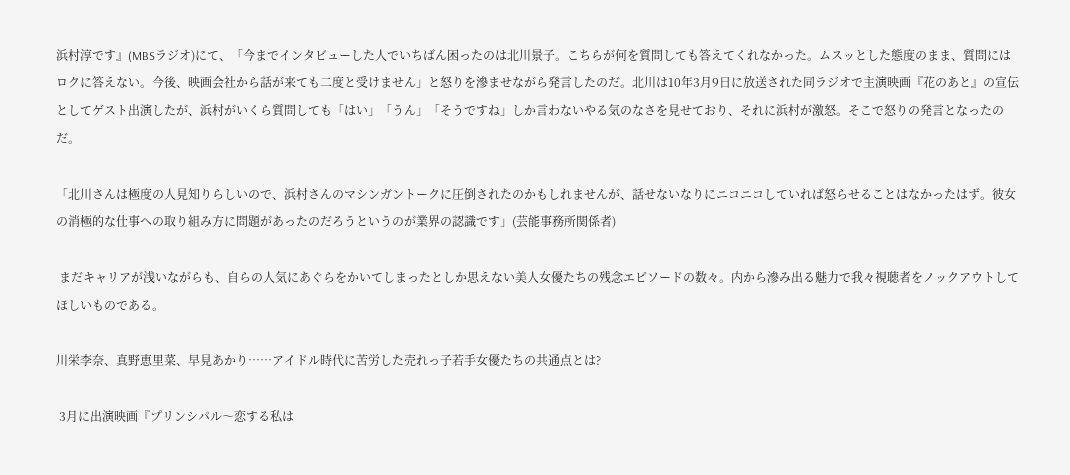浜村淳です』(MBSラジオ)にて、「今までインタビューした人でいちばん困ったのは北川景子。こちらが何を質問しても答えてくれなかった。ムスッとした態度のまま、質問にはロクに答えない。今後、映画会社から話が来ても二度と受けません」と怒りを滲ませながら発言したのだ。北川は10年3月9日に放送された同ラジオで主演映画『花のあと』の宣伝としてゲスト出演したが、浜村がいくら質問しても「はい」「うん」「そうですね」しか言わないやる気のなさを見せており、それに浜村が激怒。そこで怒りの発言となったのだ。

「北川さんは極度の人見知りらしいので、浜村さんのマシンガントークに圧倒されたのかもしれませんが、話せないなりにニコニコしていれば怒らせることはなかったはず。彼女の消極的な仕事への取り組み方に問題があったのだろうというのが業界の認識です」(芸能事務所関係者)

 まだキャリアが浅いながらも、自らの人気にあぐらをかいてしまったとしか思えない美人女優たちの残念エピソードの数々。内から滲み出る魅力で我々視聴者をノックアウトしてほしいものである。

川栄李奈、真野恵里菜、早見あかり……アイドル時代に苦労した売れっ子若手女優たちの共通点とは?

 3月に出演映画『プリンシパル〜恋する私は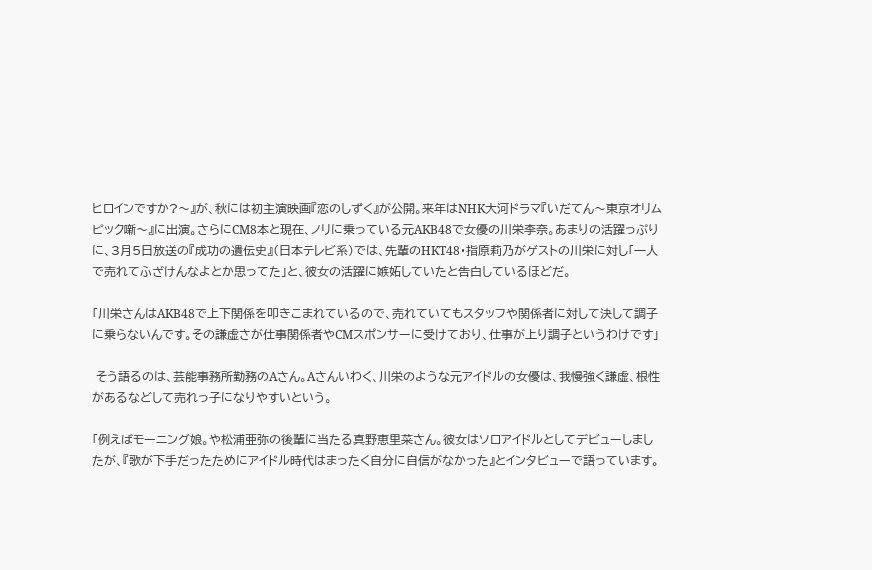ヒロインですか?〜』が、秋には初主演映画『恋のしずく』が公開。来年はNHK大河ドラマ『いだてん〜東京オリムピック噺〜』に出演。さらにCM8本と現在、ノリに乗っている元AKB48で女優の川栄李奈。あまりの活躍っぷりに、3月5日放送の『成功の遺伝史』(日本テレビ系)では、先輩のHKT48・指原莉乃がゲストの川栄に対し「一人で売れてふざけんなよとか思ってた」と、彼女の活躍に嫉妬していたと告白しているほどだ。

「川栄さんはAKB48で上下関係を叩きこまれているので、売れていてもスタッフや関係者に対して決して調子に乗らないんです。その謙虚さが仕事関係者やCMスポンサーに受けており、仕事が上り調子というわけです」

 そう語るのは、芸能事務所勤務のAさん。Aさんいわく、川栄のような元アイドルの女優は、我慢強く謙虚、根性があるなどして売れっ子になりやすいという。

「例えばモーニング娘。や松浦亜弥の後輩に当たる真野恵里菜さん。彼女はソロアイドルとしてデビューしましたが、『歌が下手だったためにアイドル時代はまったく自分に自信がなかった』とインタビューで語っています。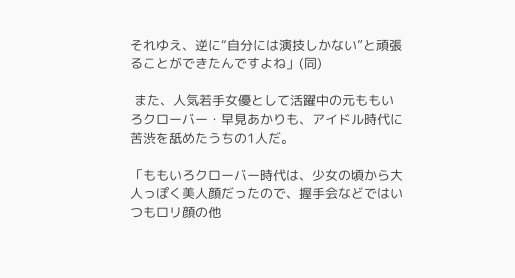それゆえ、逆に“自分には演技しかない”と頑張ることができたんですよね」(同)

 また、人気若手女優として活躍中の元ももいろクローバー・早見あかりも、アイドル時代に苦渋を舐めたうちの1人だ。

「ももいろクローバー時代は、少女の頃から大人っぽく美人顔だったので、握手会などではいつもロリ顔の他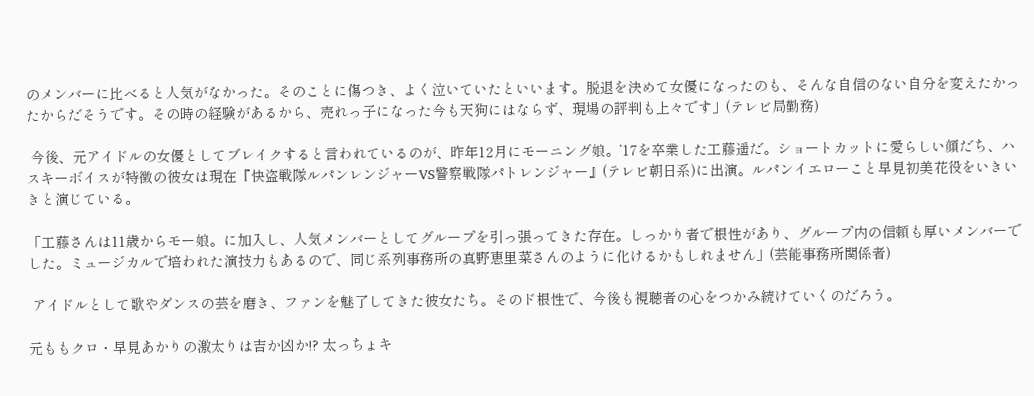のメンバーに比べると人気がなかった。そのことに傷つき、よく泣いていたといいます。脱退を決めて女優になったのも、そんな自信のない自分を変えたかったからだそうです。その時の経験があるから、売れっ子になった今も天狗にはならず、現場の評判も上々です」(テレビ局勤務)

 今後、元アイドルの女優としてブレイクすると言われているのが、昨年12月にモーニング娘。’17を卒業した工藤遥だ。ショートカットに愛らしい顔だち、ハスキーボイスが特徴の彼女は現在『快盗戦隊ルパンレンジャーVS警察戦隊パトレンジャー』(テレビ朝日系)に出演。ルパンイエローこと早見初美花役をいきいきと演じている。

「工藤さんは11歳からモー娘。に加入し、人気メンバーとしてグループを引っ張ってきた存在。しっかり者で根性があり、グループ内の信頼も厚いメンバーでした。ミュージカルで培われた演技力もあるので、同じ系列事務所の真野恵里菜さんのように化けるかもしれません」(芸能事務所関係者)

 アイドルとして歌やダンスの芸を磨き、ファンを魅了してきた彼女たち。そのド根性で、今後も視聴者の心をつかみ続けていくのだろう。

元ももクロ・早見あかりの激太りは吉か凶か!? 太っちょキ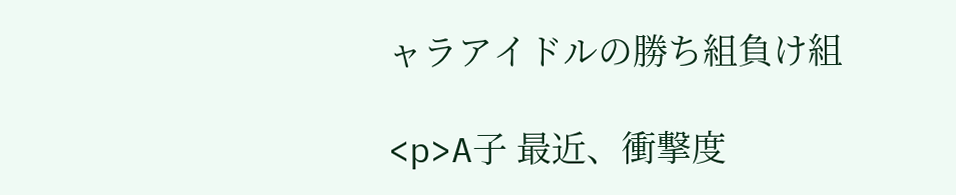ャラアイドルの勝ち組負け組

<p>A子 最近、衝撃度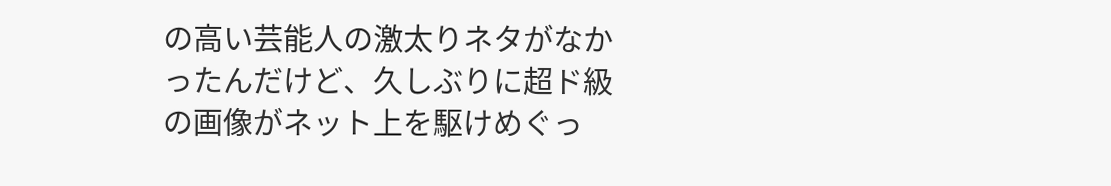の高い芸能人の激太りネタがなかったんだけど、久しぶりに超ド級の画像がネット上を駆けめぐっ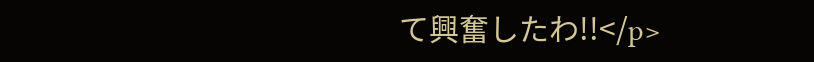て興奮したわ!!</p>